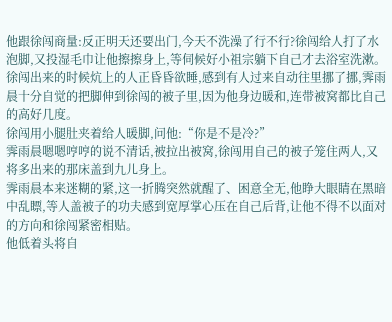他跟徐闯商量:反正明天还要出门,今天不洗澡了行不行?徐闯给人打了水泡脚,又投湿毛巾让他擦擦身上,等伺候好小祖宗躺下自己才去浴室洗漱。
徐闯出来的时候炕上的人正昏昏欲睡,感到有人过来自动往里挪了挪,霁雨晨十分自觉的把脚伸到徐闯的被子里,因为他身边暖和,连带被窝都比自己的高好几度。
徐闯用小腿肚夹着给人暖脚,问他:“你是不是冷?”
霁雨晨嗯嗯哼哼的说不清话,被拉出被窝,徐闯用自己的被子笼住两人,又将多出来的那床盖到九儿身上。
霁雨晨本来迷糊的紧,这一折腾突然就醒了、困意全无,他睁大眼睛在黑暗中乱瞟,等人盖被子的功夫感到宽厚掌心压在自己后背,让他不得不以面对的方向和徐闯紧密相贴。
他低着头将自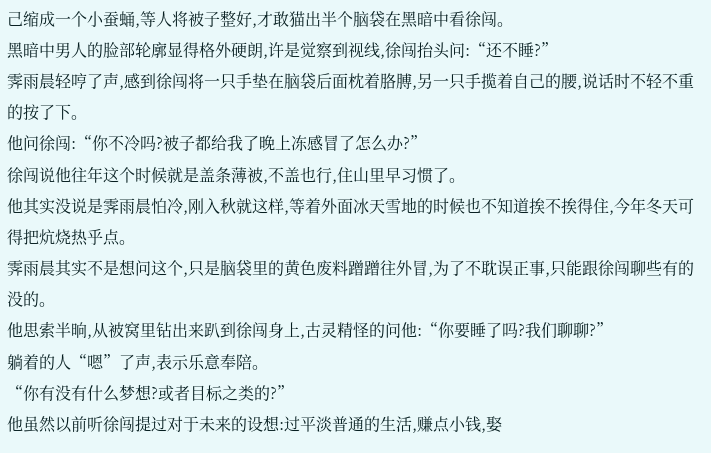己缩成一个小蚕蛹,等人将被子整好,才敢猫出半个脑袋在黑暗中看徐闯。
黑暗中男人的脸部轮廓显得格外硬朗,许是觉察到视线,徐闯抬头问:“还不睡?”
霁雨晨轻哼了声,感到徐闯将一只手垫在脑袋后面枕着胳膊,另一只手揽着自己的腰,说话时不轻不重的按了下。
他问徐闯:“你不冷吗?被子都给我了晚上冻感冒了怎么办?”
徐闯说他往年这个时候就是盖条薄被,不盖也行,住山里早习惯了。
他其实没说是霁雨晨怕冷,刚入秋就这样,等着外面冰天雪地的时候也不知道挨不挨得住,今年冬天可得把炕烧热乎点。
霁雨晨其实不是想问这个,只是脑袋里的黄色废料蹭蹭往外冒,为了不耽误正事,只能跟徐闯聊些有的没的。
他思索半晌,从被窝里钻出来趴到徐闯身上,古灵精怪的问他:“你要睡了吗?我们聊聊?”
躺着的人“嗯”了声,表示乐意奉陪。
“你有没有什么梦想?或者目标之类的?”
他虽然以前听徐闯提过对于未来的设想:过平淡普通的生活,赚点小钱,娶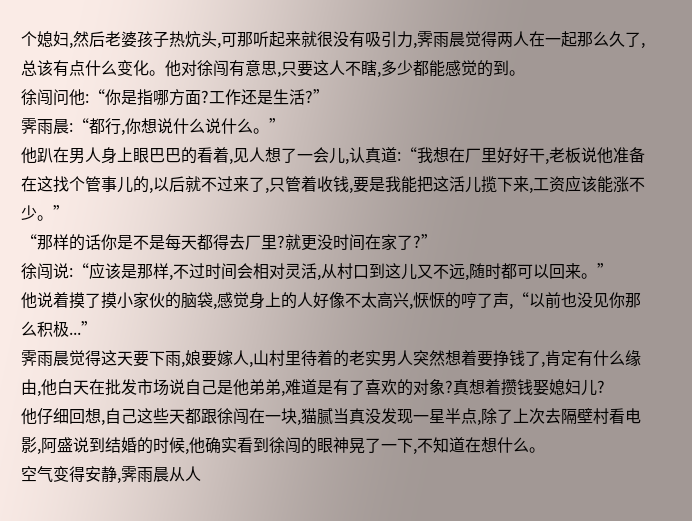个媳妇,然后老婆孩子热炕头,可那听起来就很没有吸引力,霁雨晨觉得两人在一起那么久了,总该有点什么变化。他对徐闯有意思,只要这人不瞎,多少都能感觉的到。
徐闯问他:“你是指哪方面?工作还是生活?”
霁雨晨:“都行,你想说什么说什么。”
他趴在男人身上眼巴巴的看着,见人想了一会儿,认真道:“我想在厂里好好干,老板说他准备在这找个管事儿的,以后就不过来了,只管着收钱,要是我能把这活儿揽下来,工资应该能涨不少。”
“那样的话你是不是每天都得去厂里?就更没时间在家了?”
徐闯说:“应该是那样,不过时间会相对灵活,从村口到这儿又不远,随时都可以回来。”
他说着摸了摸小家伙的脑袋,感觉身上的人好像不太高兴,恹恹的哼了声,“以前也没见你那么积极...”
霁雨晨觉得这天要下雨,娘要嫁人,山村里待着的老实男人突然想着要挣钱了,肯定有什么缘由,他白天在批发市场说自己是他弟弟,难道是有了喜欢的对象?真想着攒钱娶媳妇儿?
他仔细回想,自己这些天都跟徐闯在一块,猫腻当真没发现一星半点,除了上次去隔壁村看电影,阿盛说到结婚的时候,他确实看到徐闯的眼神晃了一下,不知道在想什么。
空气变得安静,霁雨晨从人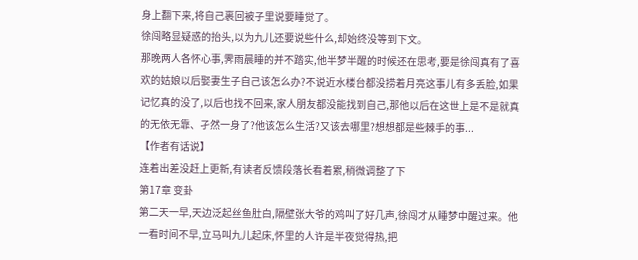身上翻下来,将自己裹回被子里说要睡觉了。
徐闯略显疑惑的抬头,以为九儿还要说些什么,却始终没等到下文。
那晚两人各怀心事,霁雨晨睡的并不踏实,他半梦半醒的时候还在思考,要是徐闯真有了喜欢的姑娘以后娶妻生子自己该怎么办?不说近水楼台都没捞着月亮这事儿有多丢脸,如果记忆真的没了,以后也找不回来,家人朋友都没能找到自己,那他以后在这世上是不是就真的无依无靠、孑然一身了?他该怎么生活?又该去哪里?想想都是些棘手的事...
【作者有话说】
连着出差没赶上更新,有读者反馈段落长看着累,稍微调整了下
第17章 变卦
第二天一早,天边泛起丝鱼肚白,隔壁张大爷的鸡叫了好几声,徐闯才从睡梦中醒过来。他一看时间不早,立马叫九儿起床,怀里的人许是半夜觉得热,把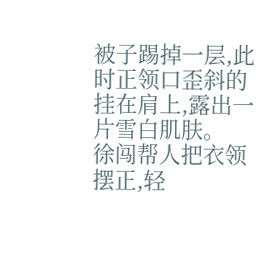被子踢掉一层,此时正领口歪斜的挂在肩上,露出一片雪白肌肤。
徐闯帮人把衣领摆正,轻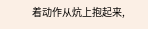着动作从炕上抱起来,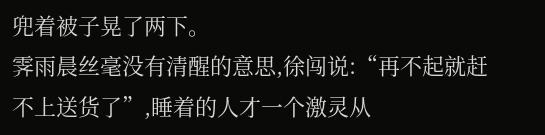兜着被子晃了两下。
霁雨晨丝毫没有清醒的意思,徐闯说:“再不起就赶不上送货了”,睡着的人才一个激灵从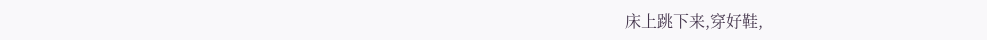床上跳下来,穿好鞋,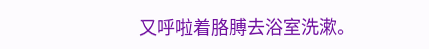又呼啦着胳膊去浴室洗漱。